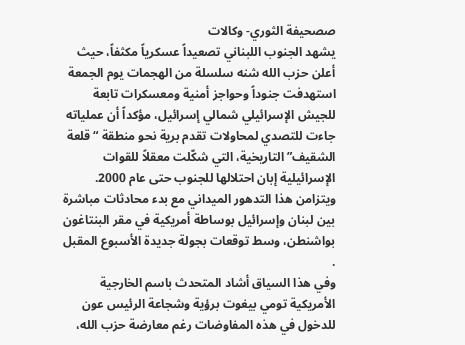صصحيفة الثوري- وكالات
يشهد الجنوب اللبناني تصعيداً عسكرياً مكثفاً، حيث أعلن حزب الله شنه سلسلة من الهجمات يوم الجمعة استهدفت جنوداً وحواجز أمنية ومعسكرات تابعة للجيش الإسرائيلي شمالي إسرائيل، مؤكداً أن عملياته جاءت للتصدي لمحاولات تقدم برية نحو منطقة “قلعة الشقيف” التاريخية، التي شكّلت معقلاً للقوات الإسرائيلية إبان احتلالها للجنوب حتى عام 2000.
ويتزامن هذا التدهور الميداني مع بدء محادثات مباشرة بين لبنان وإسرائيل بوساطة أمريكية في مقر البنتاغون بواشنطن، وسط توقعات بجولة جديدة الأسبوع المقبل .
وفي هذا السياق أشاد المتحدث باسم الخارجية الأمريكية تومي بيغوت برؤية وشجاعة الرئيس عون للدخول في هذه المفاوضات رغم معارضة حزب الله،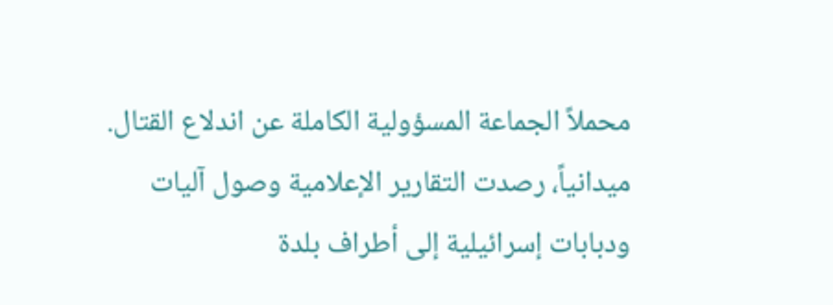محملاً الجماعة المسؤولية الكاملة عن اندلاع القتال.
ميدانياً، رصدت التقارير الإعلامية وصول آليات ودبابات إسرائيلية إلى أطراف بلدة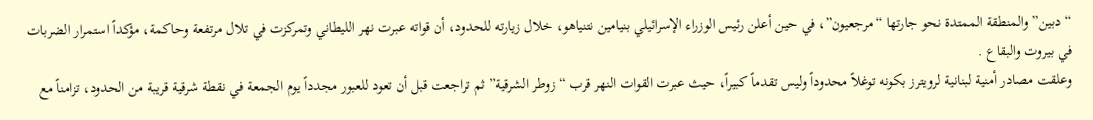“دبين” والمنطقة الممتدة نحو جارتها “مرجعيون”، في حين أعلن رئيس الوزراء الإسرائيلي بنيامين نتنياهو، خلال زيارته للحدود، أن قواته عبرت نهر الليطاني وتمركزت في تلال مرتفعة وحاكمة، مؤكداً استمرار الضربات في بيروت والبقاع .
وعلقت مصادر أمنية لبنانية لرويترز بكونه توغلاً محدوداً وليس تقدماً كبيراً، حيث عبرت القوات النهر قرب “زوطر الشرقية” ثم تراجعت قبل أن تعود للعبور مجدداً يوم الجمعة في نقطة شرقية قريبة من الحدود، تزامناً مع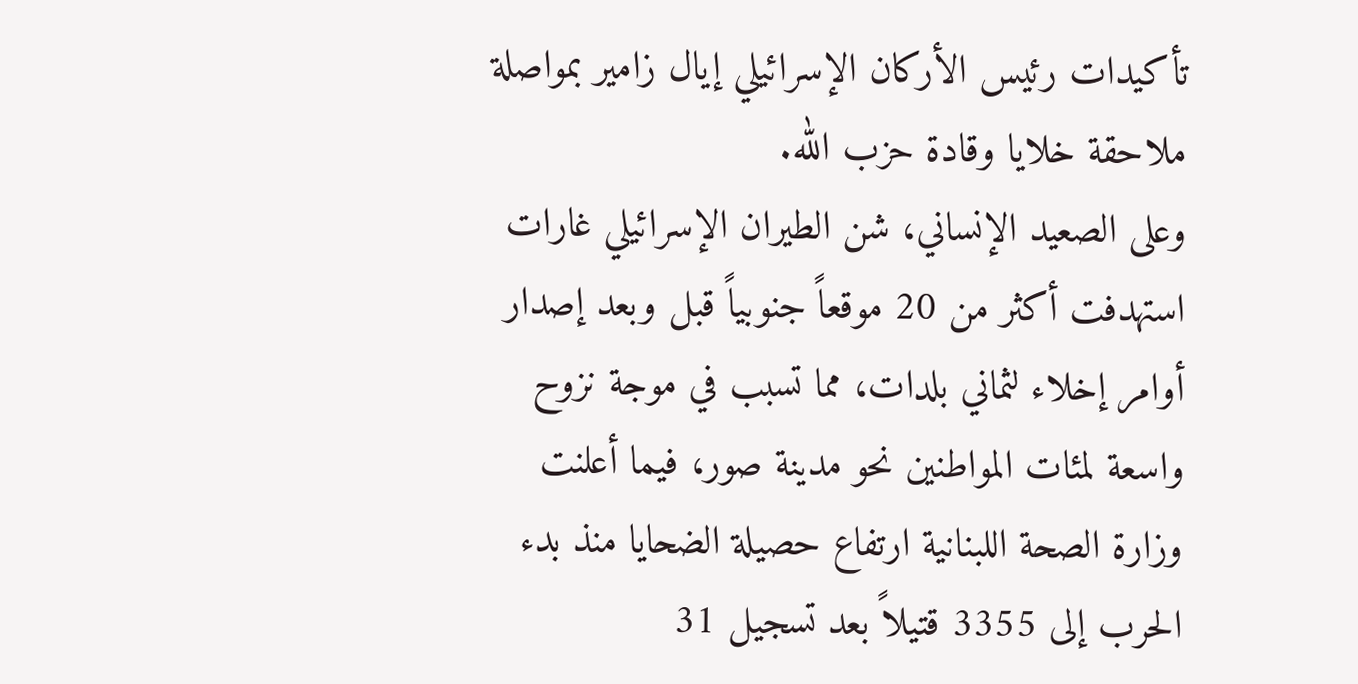تأكيدات رئيس الأركان الإسرائيلي إيال زامير بمواصلة ملاحقة خلايا وقادة حزب الله.
وعلى الصعيد الإنساني، شن الطيران الإسرائيلي غارات استهدفت أكثر من 20 موقعاً جنوبياً قبل وبعد إصدار أوامر إخلاء لثماني بلدات، مما تسبب في موجة نزوح واسعة لمئات المواطنين نحو مدينة صور، فيما أعلنت وزارة الصحة اللبنانية ارتفاع حصيلة الضحايا منذ بدء الحرب إلى 3355 قتيلاً بعد تسجيل 31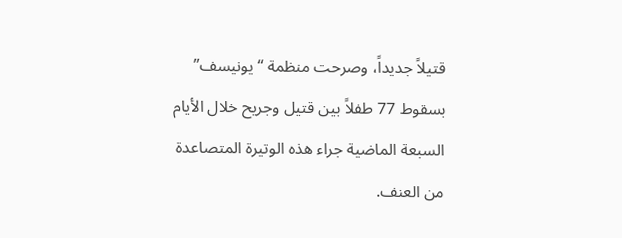قتيلاً جديداً، وصرحت منظمة “يونيسف” بسقوط 77 طفلاً بين قتيل وجريح خلال الأيام السبعة الماضية جراء هذه الوتيرة المتصاعدة من العنف.